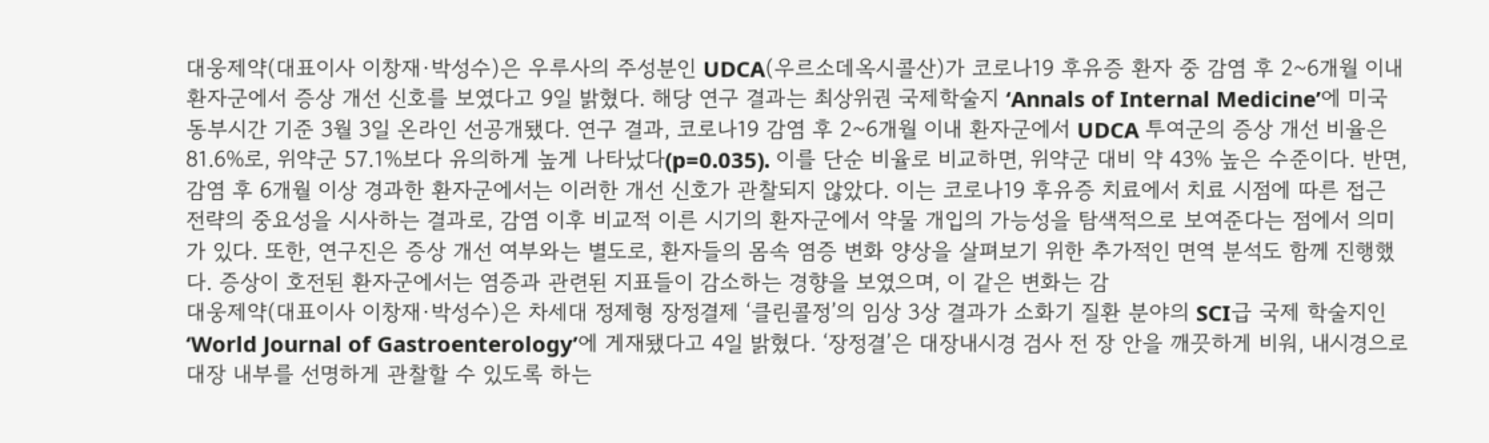대웅제약(대표이사 이창재·박성수)은 우루사의 주성분인 UDCA(우르소데옥시콜산)가 코로나19 후유증 환자 중 감염 후 2~6개월 이내 환자군에서 증상 개선 신호를 보였다고 9일 밝혔다. 해당 연구 결과는 최상위권 국제학술지 ‘Annals of Internal Medicine’에 미국 동부시간 기준 3월 3일 온라인 선공개됐다. 연구 결과, 코로나19 감염 후 2~6개월 이내 환자군에서 UDCA 투여군의 증상 개선 비율은 81.6%로, 위약군 57.1%보다 유의하게 높게 나타났다(p=0.035). 이를 단순 비율로 비교하면, 위약군 대비 약 43% 높은 수준이다. 반면, 감염 후 6개월 이상 경과한 환자군에서는 이러한 개선 신호가 관찰되지 않았다. 이는 코로나19 후유증 치료에서 치료 시점에 따른 접근 전략의 중요성을 시사하는 결과로, 감염 이후 비교적 이른 시기의 환자군에서 약물 개입의 가능성을 탐색적으로 보여준다는 점에서 의미가 있다. 또한, 연구진은 증상 개선 여부와는 별도로, 환자들의 몸속 염증 변화 양상을 살펴보기 위한 추가적인 면역 분석도 함께 진행했다. 증상이 호전된 환자군에서는 염증과 관련된 지표들이 감소하는 경향을 보였으며, 이 같은 변화는 감
대웅제약(대표이사 이창재·박성수)은 차세대 정제형 장정결제 ‘클린콜정’의 임상 3상 결과가 소화기 질환 분야의 SCI급 국제 학술지인 ‘World Journal of Gastroenterology’에 게재됐다고 4일 밝혔다. ‘장정결’은 대장내시경 검사 전 장 안을 깨끗하게 비워, 내시경으로 대장 내부를 선명하게 관찰할 수 있도록 하는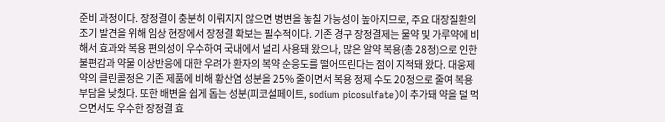준비 과정이다. 장정결이 충분히 이뤄지지 않으면 병변을 놓칠 가능성이 높아지므로, 주요 대장질환의 조기 발견을 위해 임상 현장에서 장정결 확보는 필수적이다. 기존 경구 장정결제는 물약 및 가루약에 비해서 효과와 복용 편의성이 우수하여 국내에서 널리 사용돼 왔으나, 많은 알약 복용(총 28정)으로 인한 불편감과 약물 이상반응에 대한 우려가 환자의 복약 순응도를 떨어뜨린다는 점이 지적돼 왔다. 대웅제약의 클린콜정은 기존 제품에 비해 황산염 성분을 25% 줄이면서 복용 정제 수도 20정으로 줄여 복용 부담을 낮췄다. 또한 배변을 쉽게 돕는 성분(피코설페이트, sodium picosulfate)이 추가돼 약을 덜 먹으면서도 우수한 장정결 효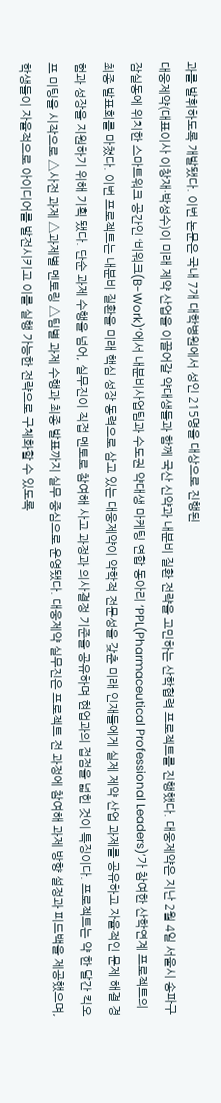과를 발휘하도록 개발됐다. 이번 논문은 국내 7개 대학병원에서 성인 215명을 대상으로 진행된
대웅제약(대표이사 이창재·박성수)이 미래 제약 산업을 이끌어갈 약대생들과 함께 국산 신약과 내분비 질환 전략을 고민하는 산학협력 프로젝트를 진행했다. 대웅제약은 지난 2월 4일 서울시 송파구 잠실동에 위치한 스마트워크 공간인 ‘비워크(B-Work)’에서 내분비사업팀과 수도권 약대생 마케팅 연합 동아리 ‘PPL(Pharmaceutical Professional Leaders)’가 참여한 산학연계 프로젝트의 최종 발표회를 마쳤다. 이번 프로젝트는 내분비 질환을 미래 핵심 성장 동력으로 삼고 있는 대웅제약이 약학적 전문성을 갖춘 미래 인재들에게 실제 제약 산업 과제를 공유하고 자율적인 문제 해결 경험과 성장을 지원하기 위해 기획 됐다. 단순 과제 수행을 넘어, 실무진이 직접 멘토로 참여해 사고 과정과 의사결정 기준을 공유하며 현업과의 접점을 넓힌 것이 특징이다. 프로젝트는 약 한 달간 킥오프 미팅을 시작으로 △사전 과제 △과제별 멘토링 △팀별 과제 수행과 최종 발표까지 실무 중심으로 운영됐다. 대웅제약 실무진은 프로젝트 전 과정에 참여해 과제 방향 설정과 피드백을 제공했으며, 학생들이 자율적으로 아이디어를 발전시키고 이를 실행 가능한 전략으로 구체화할 수 있도록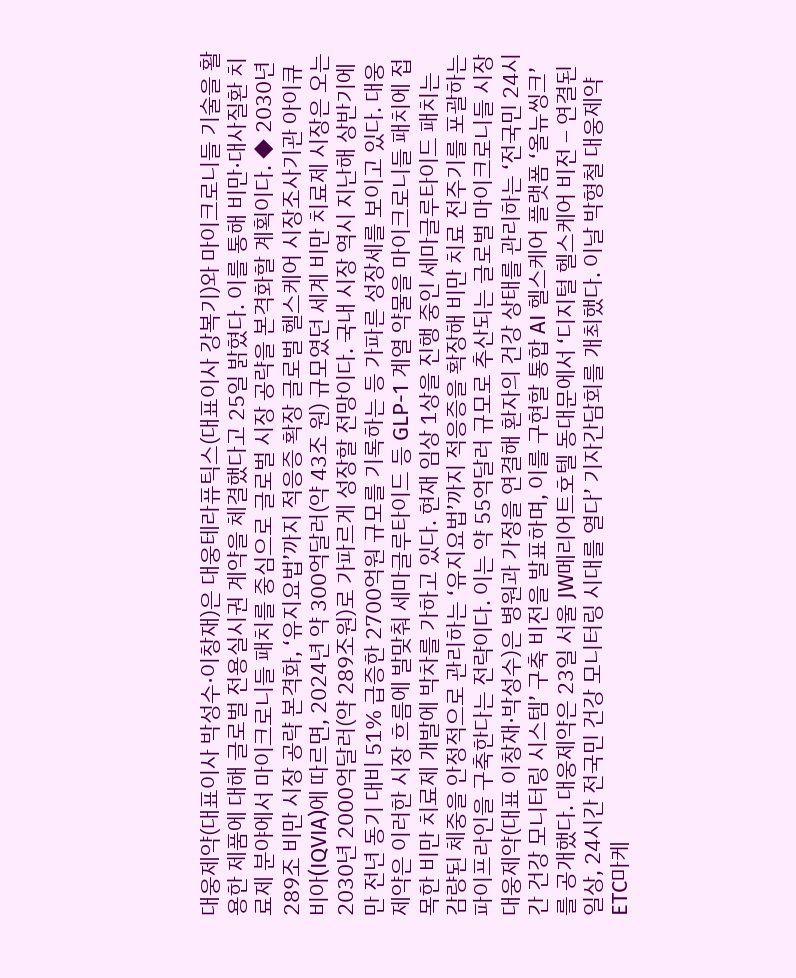대웅제약(대표이사 박성수·이창재)은 대웅테라퓨틱스(대표이사 강복기)와 마이크로니들 기술을 활용한 제품에 대해 글로벌 전용실시권 계약을 체결했다고 25일 밝혔다. 이를 통해 비만·대사질환 치료제 분야에서 마이크로니들 패치를 중심으로 글로벌 시장 공략을 본격화할 계획이다. ◆ 2030년 289조 비만 시장 공략 본격화, ‘유지요법’까지 적응증 확장 글로벌 헬스케어 시장조사기관 아이큐비아(IQVIA)에 따르면, 2024년 약 300억달러(약 43조 원) 규모였던 세계 비만 치료제 시장은 오는 2030년 2000억달러(약 289조원)로 가파르게 성장할 전망이다. 국내 시장 역시 지난해 상반기에만 전년 동기 대비 51% 급증한 2700억원 규모를 기록하는 등 가파른 성장세를 보이고 있다. 대웅제약은 이러한 시장 흐름에 발맞춰 세마글루타이드 등 GLP-1 계열 약물을 마이크로니들 패치에 접목한 비만 치료제 개발에 박차를 가하고 있다. 현재 임상 1상을 진행 중인 세마글루타이드 패치는 감량된 체중을 안정적으로 관리하는 ‘유지요법’까지 적응증을 확장해 비만 치료 전주기를 포괄하는 파이프라인을 구축한다는 전략이다. 이는 약 55억달러 규모로 추산되는 글로벌 마이크로니들 시장
대웅제약(대표 이창재·박성수)은 병원과 가정을 연결해 환자의 건강 상태를 관리하는 ‘전국민 24시간 건강 모니터링 시스템’ 구축 비전을 발표하며, 이를 구현할 통합 AI 헬스케어 플랫폼 ‘올뉴씽크’를 공개했다. 대웅제약은 23일 서울 JW메리어트호텔 동대문에서 ‘디지털 헬스케어 비전 – 연결된 일상, 24시간 전국민 건강 모니터링 시대를 열다’ 기자간담회를 개최했다. 이날 박형철 대웅제약 ETC마케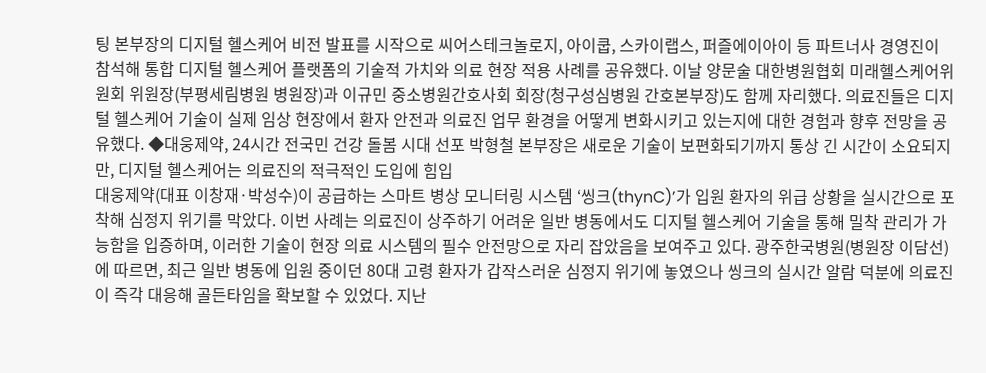팅 본부장의 디지털 헬스케어 비전 발표를 시작으로 씨어스테크놀로지, 아이쿱, 스카이랩스, 퍼즐에이아이 등 파트너사 경영진이 참석해 통합 디지털 헬스케어 플랫폼의 기술적 가치와 의료 현장 적용 사례를 공유했다. 이날 양문술 대한병원협회 미래헬스케어위원회 위원장(부평세림병원 병원장)과 이규민 중소병원간호사회 회장(청구성심병원 간호본부장)도 함께 자리했다. 의료진들은 디지털 헬스케어 기술이 실제 임상 현장에서 환자 안전과 의료진 업무 환경을 어떻게 변화시키고 있는지에 대한 경험과 향후 전망을 공유했다. ◆대웅제약, 24시간 전국민 건강 돌봄 시대 선포 박형철 본부장은 새로운 기술이 보편화되기까지 통상 긴 시간이 소요되지만, 디지털 헬스케어는 의료진의 적극적인 도입에 힘입
대웅제약(대표 이창재·박성수)이 공급하는 스마트 병상 모니터링 시스템 ‘씽크(thynC)’가 입원 환자의 위급 상황을 실시간으로 포착해 심정지 위기를 막았다. 이번 사례는 의료진이 상주하기 어려운 일반 병동에서도 디지털 헬스케어 기술을 통해 밀착 관리가 가능함을 입증하며, 이러한 기술이 현장 의료 시스템의 필수 안전망으로 자리 잡았음을 보여주고 있다. 광주한국병원(병원장 이담선)에 따르면, 최근 일반 병동에 입원 중이던 80대 고령 환자가 갑작스러운 심정지 위기에 놓였으나 씽크의 실시간 알람 덕분에 의료진이 즉각 대응해 골든타임을 확보할 수 있었다. 지난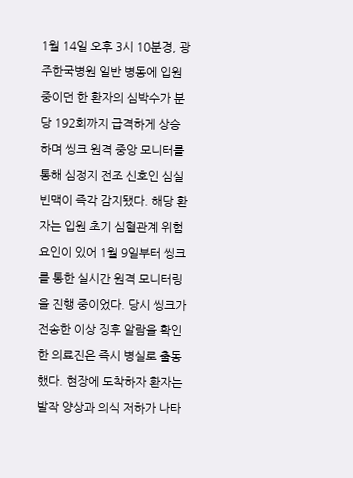1월 14일 오후 3시 10분경, 광주한국병원 일반 병동에 입원 중이던 한 환자의 심박수가 분당 192회까지 급격하게 상승하며 씽크 원격 중앙 모니터를 통해 심정지 전조 신호인 심실빈맥이 즉각 감지됐다. 해당 환자는 입원 초기 심혈관계 위험 요인이 있어 1월 9일부터 씽크를 통한 실시간 원격 모니터링을 진행 중이었다. 당시 씽크가 전송한 이상 징후 알람을 확인한 의료진은 즉시 병실로 출동했다. 현장에 도착하자 환자는 발작 양상과 의식 저하가 나타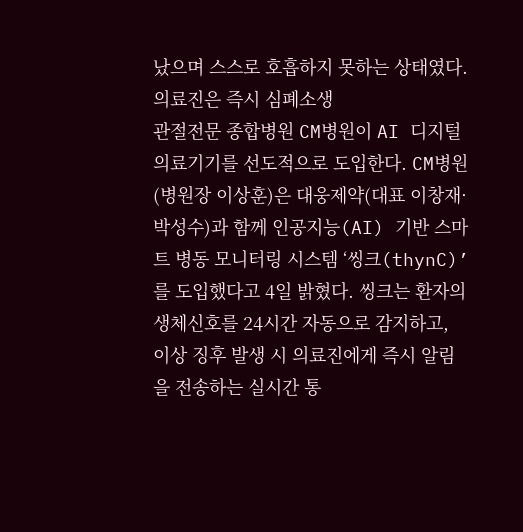났으며 스스로 호흡하지 못하는 상태였다. 의료진은 즉시 심폐소생
관절전문 종합병원 CM병원이 AI 디지털 의료기기를 선도적으로 도입한다. CM병원(병원장 이상훈)은 대웅제약(대표 이창재·박성수)과 함께 인공지능(AI) 기반 스마트 병동 모니터링 시스템 ‘씽크(thynC)’를 도입했다고 4일 밝혔다. 씽크는 환자의 생체신호를 24시간 자동으로 감지하고, 이상 징후 발생 시 의료진에게 즉시 알림을 전송하는 실시간 통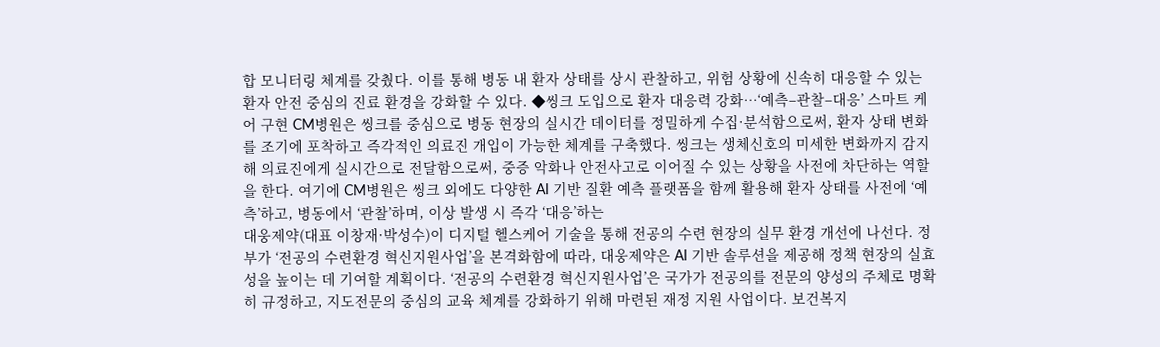합 모니터링 체계를 갖췄다. 이를 통해 병동 내 환자 상태를 상시 관찰하고, 위험 상황에 신속히 대응할 수 있는 환자 안전 중심의 진료 환경을 강화할 수 있다. ◆씽크 도입으로 환자 대응력 강화…‘예측–관찰–대응’ 스마트 케어 구현 CM병원은 씽크를 중심으로 병동 현장의 실시간 데이터를 정밀하게 수집·분석함으로써, 환자 상태 변화를 조기에 포착하고 즉각적인 의료진 개입이 가능한 체계를 구축했다. 씽크는 생체신호의 미세한 변화까지 감지해 의료진에게 실시간으로 전달함으로써, 중증 악화나 안전사고로 이어질 수 있는 상황을 사전에 차단하는 역할을 한다. 여기에 CM병원은 씽크 외에도 다양한 AI 기반 질환 예측 플랫폼을 함께 활용해 환자 상태를 사전에 ‘예측’하고, 병동에서 ‘관찰’하며, 이상 발생 시 즉각 ‘대응’하는
대웅제약(대표 이창재·박성수)이 디지털 헬스케어 기술을 통해 전공의 수련 현장의 실무 환경 개선에 나선다. 정부가 ‘전공의 수련환경 혁신지원사업’을 본격화함에 따라, 대웅제약은 AI 기반 솔루션을 제공해 정책 현장의 실효성을 높이는 데 기여할 계획이다. ‘전공의 수련환경 혁신지원사업’은 국가가 전공의를 전문의 양성의 주체로 명확히 규정하고, 지도전문의 중심의 교육 체계를 강화하기 위해 마련된 재정 지원 사업이다. 보건복지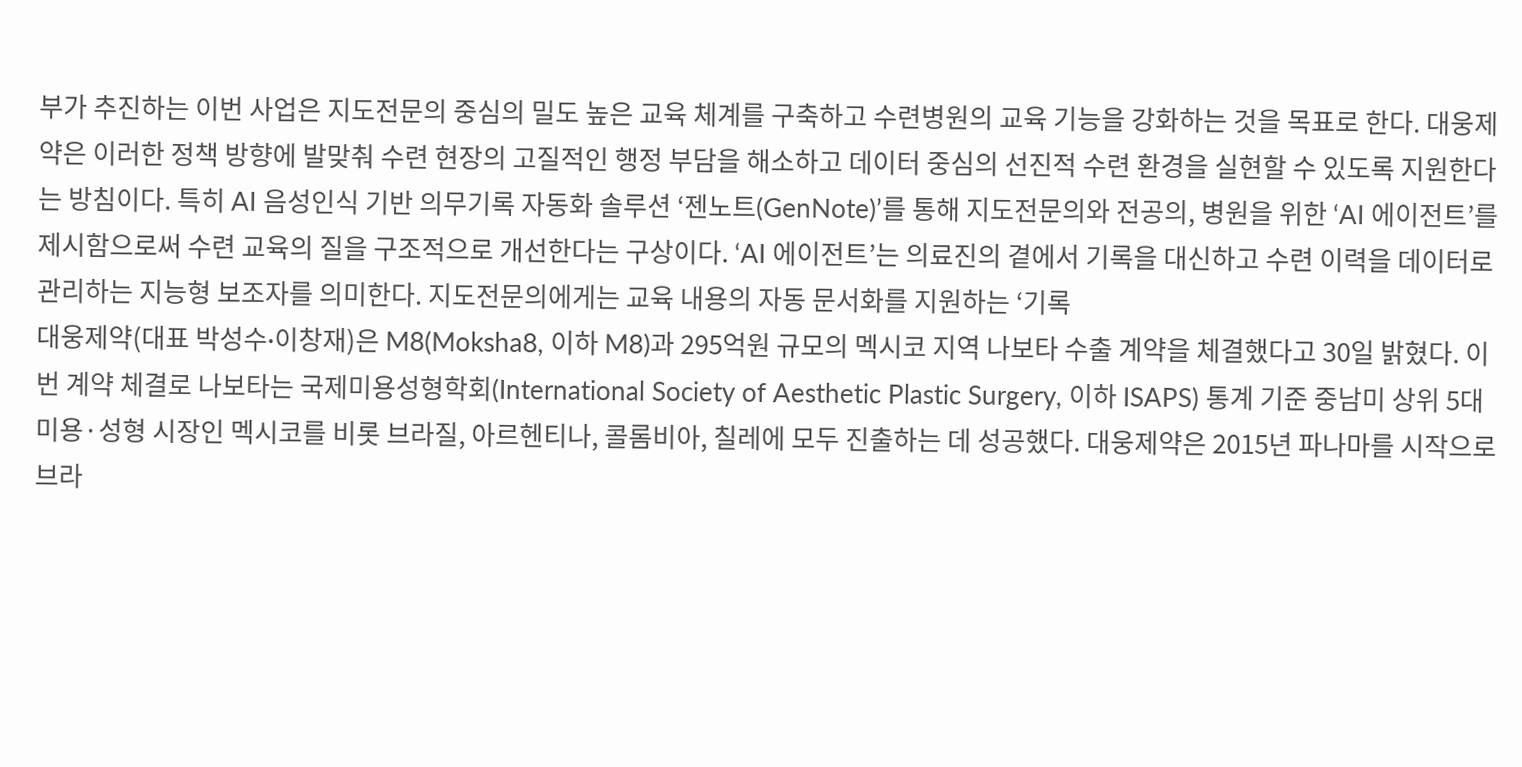부가 추진하는 이번 사업은 지도전문의 중심의 밀도 높은 교육 체계를 구축하고 수련병원의 교육 기능을 강화하는 것을 목표로 한다. 대웅제약은 이러한 정책 방향에 발맞춰 수련 현장의 고질적인 행정 부담을 해소하고 데이터 중심의 선진적 수련 환경을 실현할 수 있도록 지원한다는 방침이다. 특히 AI 음성인식 기반 의무기록 자동화 솔루션 ‘젠노트(GenNote)’를 통해 지도전문의와 전공의, 병원을 위한 ‘AI 에이전트’를 제시함으로써 수련 교육의 질을 구조적으로 개선한다는 구상이다. ‘AI 에이전트’는 의료진의 곁에서 기록을 대신하고 수련 이력을 데이터로 관리하는 지능형 보조자를 의미한다. 지도전문의에게는 교육 내용의 자동 문서화를 지원하는 ‘기록
대웅제약(대표 박성수∙이창재)은 M8(Moksha8, 이하 M8)과 295억원 규모의 멕시코 지역 나보타 수출 계약을 체결했다고 30일 밝혔다. 이번 계약 체결로 나보타는 국제미용성형학회(International Society of Aesthetic Plastic Surgery, 이하 ISAPS) 통계 기준 중남미 상위 5대 미용·성형 시장인 멕시코를 비롯 브라질, 아르헨티나, 콜롬비아, 칠레에 모두 진출하는 데 성공했다. 대웅제약은 2015년 파나마를 시작으로 브라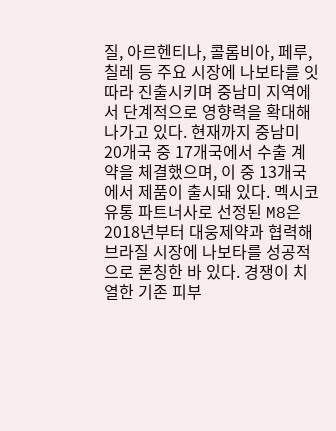질, 아르헨티나, 콜롬비아, 페루, 칠레 등 주요 시장에 나보타를 잇따라 진출시키며 중남미 지역에서 단계적으로 영향력을 확대해 나가고 있다. 현재까지 중남미 20개국 중 17개국에서 수출 계약을 체결했으며, 이 중 13개국에서 제품이 출시돼 있다. 멕시코 유통 파트너사로 선정된 M8은 2018년부터 대웅제약과 협력해 브라질 시장에 나보타를 성공적으로 론칭한 바 있다. 경쟁이 치열한 기존 피부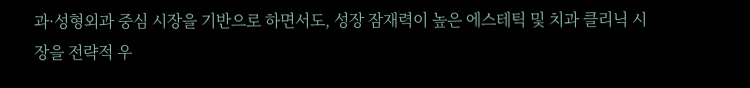과·성형외과 중심 시장을 기반으로 하면서도, 성장 잠재력이 높은 에스테틱 및 치과 클리닉 시장을 전략적 우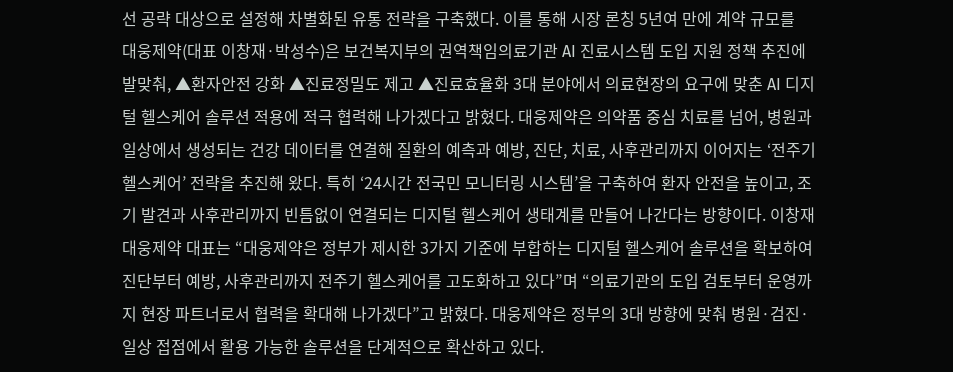선 공략 대상으로 설정해 차별화된 유통 전략을 구축했다. 이를 통해 시장 론칭 5년여 만에 계약 규모를
대웅제약(대표 이창재·박성수)은 보건복지부의 권역책임의료기관 AI 진료시스템 도입 지원 정책 추진에 발맞춰, ▲환자안전 강화 ▲진료정밀도 제고 ▲진료효율화 3대 분야에서 의료현장의 요구에 맞춘 AI 디지털 헬스케어 솔루션 적용에 적극 협력해 나가겠다고 밝혔다. 대웅제약은 의약품 중심 치료를 넘어, 병원과 일상에서 생성되는 건강 데이터를 연결해 질환의 예측과 예방, 진단, 치료, 사후관리까지 이어지는 ‘전주기 헬스케어’ 전략을 추진해 왔다. 특히 ‘24시간 전국민 모니터링 시스템’을 구축하여 환자 안전을 높이고, 조기 발견과 사후관리까지 빈틈없이 연결되는 디지털 헬스케어 생태계를 만들어 나간다는 방향이다. 이창재 대웅제약 대표는 “대웅제약은 정부가 제시한 3가지 기준에 부합하는 디지털 헬스케어 솔루션을 확보하여 진단부터 예방, 사후관리까지 전주기 헬스케어를 고도화하고 있다”며 “의료기관의 도입 검토부터 운영까지 현장 파트너로서 협력을 확대해 나가겠다”고 밝혔다. 대웅제약은 정부의 3대 방향에 맞춰 병원·검진·일상 접점에서 활용 가능한 솔루션을 단계적으로 확산하고 있다.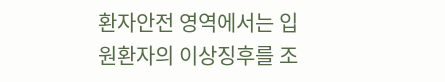환자안전 영역에서는 입원환자의 이상징후를 조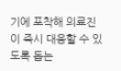기에 포착해 의료진이 즉시 대응할 수 있도록 돕는